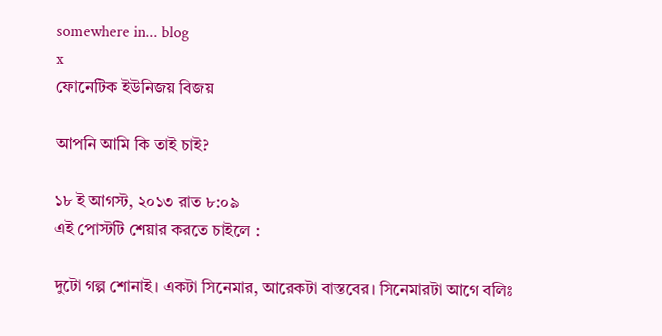somewhere in... blog
x
ফোনেটিক ইউনিজয় বিজয়

আপনি আমি কি তাই চাই?

১৮ ই আগস্ট, ২০১৩ রাত ৮:০৯
এই পোস্টটি শেয়ার করতে চাইলে :

দুটো গল্প শোনাই। একটা সিনেমার, আরেকটা বাস্তবের। সিনেমারটা আগে বলিঃ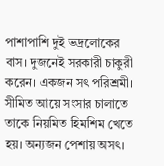পাশাপাশি দুই ভদ্রলোকের বাস। দুজনেই সরকারী চাকুরী করেন। একজন সৎ পরিশ্রমী। সীমিত আয়ে সংসার চালাতে তাকে নিয়মিত হিমশিম খেতে হয়। অন্যজন পেশায় অসৎ।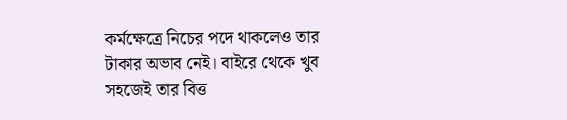কর্মক্ষেত্রে নিচের পদে থাকলেও তার টাকার অভাব নেই। বাইরে থেকে খুব সহজেই তার বিত্ত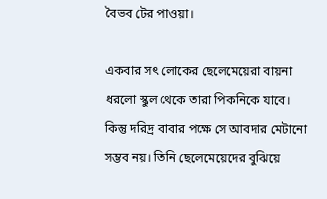বৈভব টের পাওয়া।

একবার সৎ লোকের ছেলেমেয়েরা বায়না ধরলো স্কুল থেকে তারা পিকনিকে যাবে। কিন্তু দরিদ্র বাবার পক্ষে সে আবদার মেটানো সম্ভব নয়। তিনি ছেলেমেয়েদের বুঝিয়ে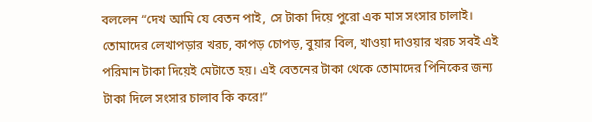বললেন “দেখ আমি যে বেতন পাই, সে টাকা দিয়ে পুরো এক মাস সংসার চালাই। তোমাদের লেখাপড়ার খরচ, কাপড় চোপড়, বুয়ার বিল, খাওয়া দাওয়ার খরচ সবই এই পরিমান টাকা দিয়েই মেটাতে হয়। এই বেতনের টাকা থেকে তোমাদের পিনিকের জন্য টাকা দিলে সংসার চালাব কি করে!”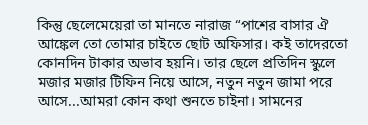কিন্তু ছেলেমেয়েরা তা মানতে নারাজ “পাশের বাসার ঐ আঙ্কেল তো তোমার চাইতে ছোট অফিসার। কই তাদেরতো কোনদিন টাকার অভাব হয়নি। তার ছেলে প্রতিদিন স্কুলে মজার মজার টিফিন নিয়ে আসে, নতুন নতুন জামা পরে আসে...আমরা কোন কথা শুনতে চাইনা। সামনের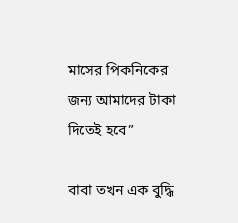মাসের পিকনিকের জন্য আমাদের টাকা দিতেই হবে”

বাবা তখন এক বুদ্ধি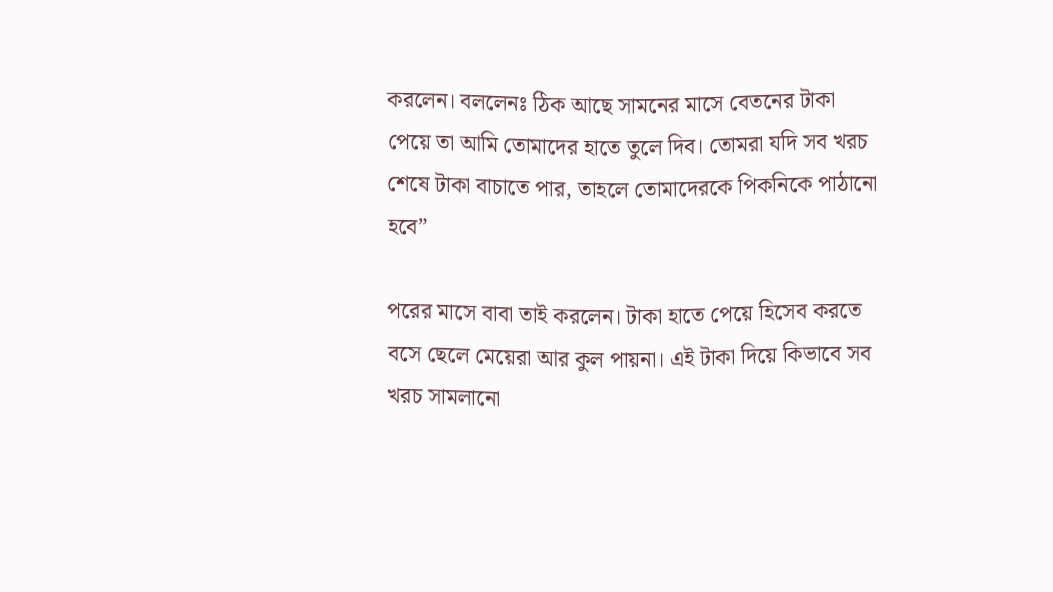করলেন। বললেনঃ ঠিক আছে সামনের মাসে বেতনের টাকা পেয়ে তা আমি তোমাদের হাতে তুলে দিব। তোমরা যদি সব খরচ শেষে টাকা বাচাতে পার, তাহলে তোমাদেরকে পিকনিকে পাঠানো হবে”

পরের মাসে বাবা তাই করলেন। টাকা হাতে পেয়ে হিসেব করতে বসে ছেলে মেয়েরা আর কুল পায়না। এই টাকা দিয়ে কিভাবে সব খরচ সামলানো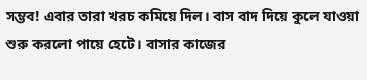সম্ভব! এবার তারা খরচ কমিয়ে দিল। বাস বাদ দিয়ে কুলে যাওয়া শুরু করলো পায়ে হেটে। বাসার কাজের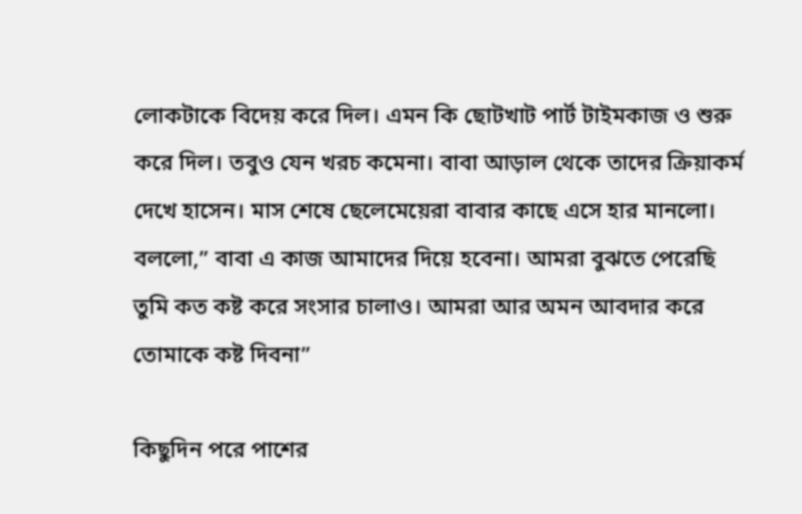লোকটাকে বিদেয় করে দিল। এমন কি ছোটখাট পার্ট টাইমকাজ ও শুরু করে দিল। তবুও যেন খরচ কমেনা। বাবা আড়াল থেকে তাদের ক্রিয়াকর্ম দেখে হাসেন। মাস শেষে ছেলেমেয়েরা বাবার কাছে এসে হার মানলো। বললো,” বাবা এ কাজ আমাদের দিয়ে হবেনা। আমরা বুঝতে পেরেছি তুমি কত কষ্ট করে সংসার চালাও। আমরা আর অমন আবদার করে তোমাকে কষ্ট দিবনা”

কিছুদিন পরে পাশের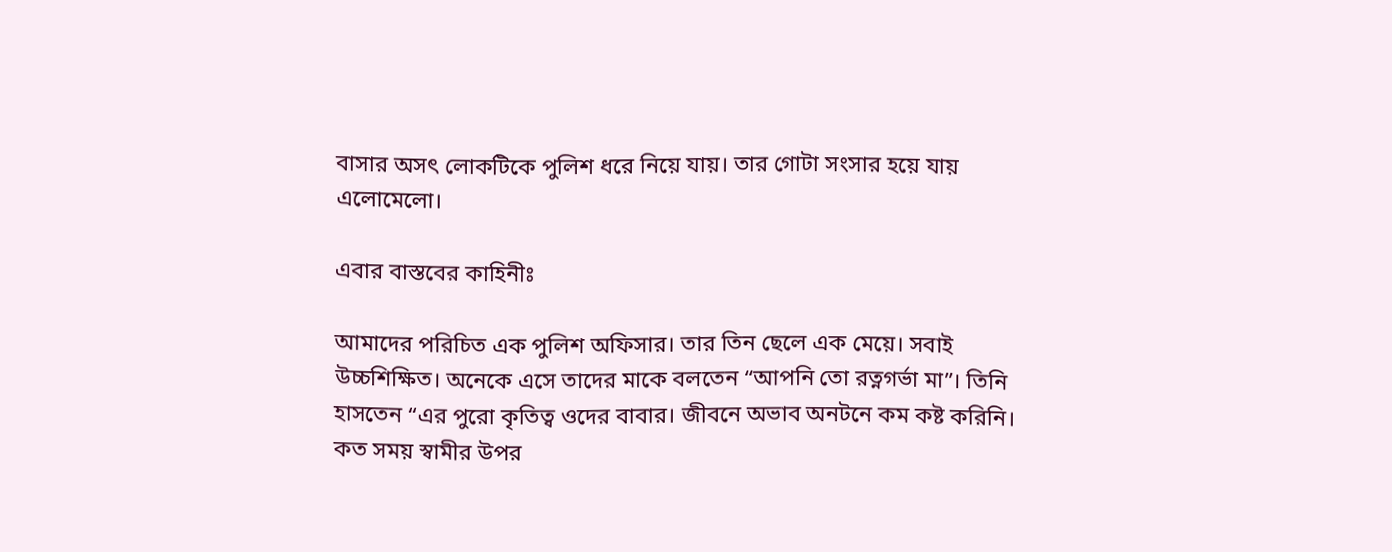বাসার অসৎ লোকটিকে পুলিশ ধরে নিয়ে যায়। তার গোটা সংসার হয়ে যায় এলোমেলো।

এবার বাস্তবের কাহিনীঃ

আমাদের পরিচিত এক পুলিশ অফিসার। তার তিন ছেলে এক মেয়ে। সবাই উচ্চশিক্ষিত। অনেকে এসে তাদের মাকে বলতেন “আপনি তো রত্নগর্ভা মা”। তিনি হাসতেন “এর পুরো কৃতিত্ব ওদের বাবার। জীবনে অভাব অনটনে কম কষ্ট করিনি। কত সময় স্বামীর উপর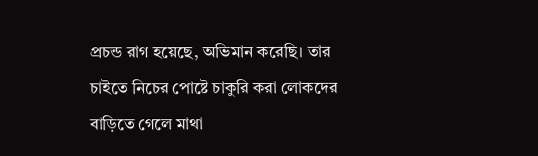প্রচন্ড রাগ হয়েছে, অভিমান করেছি। তার চাইতে নিচের পোষ্টে চাকুরি করা লোকদের বাড়িতে গেলে মাথা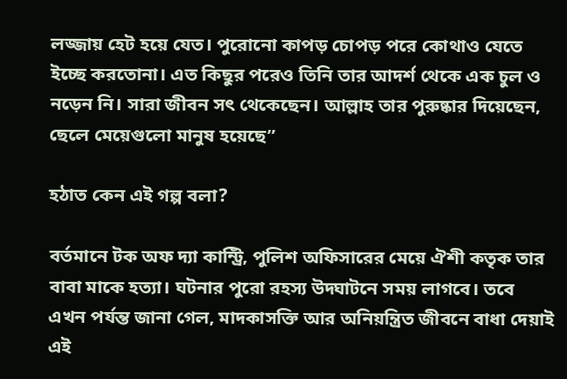লজ্জায় হেট হয়ে যেত। পুরোনো কাপড় চোপড় পরে কোথাও যেতে ইচ্ছে করতোনা। এত কিছুর পরেও তিনি তার আদর্শ থেকে এক চুল ও নড়েন নি। সারা জীবন সৎ থেকেছেন। আল্লাহ তার পুরুষ্কার দিয়েছেন, ছেলে মেয়েগুলো মানুষ হয়েছে”

হঠাত কেন এই গল্প বলা?

বর্তমানে টক অফ দ্যা কান্ট্রি, পুলিশ অফিসারের মেয়ে ঐশী কতৃক তার বাবা মাকে হত্যা। ঘটনার পুরো রহস্য উদ্ঘাটনে সময় লাগবে। তবে এখন পর্যন্ত জানা গেল, মাদকাসক্তি আর অনিয়ন্ত্রিত জীবনে বাধা দেয়াই এই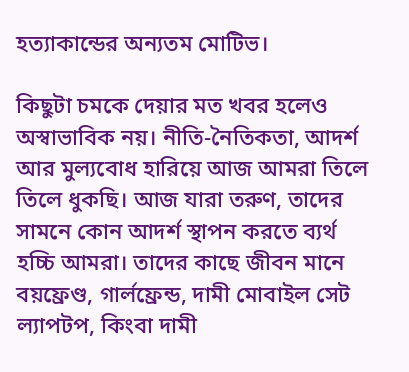হত্যাকান্ডের অন্যতম মোটিভ।

কিছুটা চমকে দেয়ার মত খবর হলেও অস্বাভাবিক নয়। নীতি-নৈতিকতা, আদর্শ আর মুল্যবোধ হারিয়ে আজ আমরা তিলে তিলে ধুকছি। আজ যারা তরুণ, তাদের সামনে কোন আদর্শ স্থাপন করতে ব্যর্থ হচ্চি আমরা। তাদের কাছে জীবন মানে বয়ফ্রেণ্ড, গার্লফ্রেন্ড, দামী মোবাইল সেট ল্যাপটপ, কিংবা দামী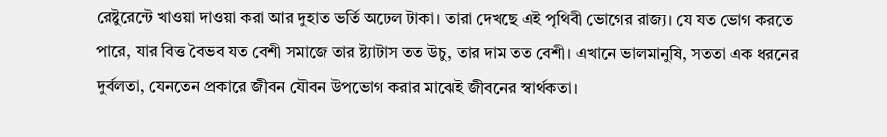রেষ্টুরেন্টে খাওয়া দাওয়া করা আর দুহাত ভর্তি অঢেল টাকা। তারা দেখছে এই পৃথিবী ভোগের রাজ্য। যে যত ভোগ করতে পারে, যার বিত্ত বৈভব যত বেশী সমাজে তার ষ্ট্যাটাস তত উচু, তার দাম তত বেশী। এখানে ভালমানুষি, সততা এক ধরনের দুর্বলতা, যেনতেন প্রকারে জীবন যৌবন উপভোগ করার মাঝেই জীবনের স্বার্থকতা।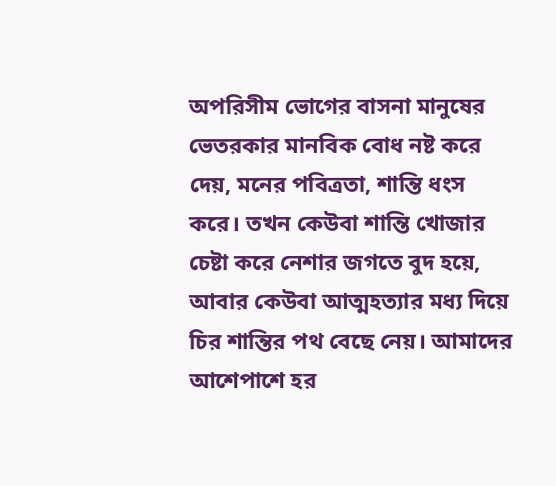অপরিসীম ভোগের বাসনা মানুষের ভেতরকার মানবিক বোধ নষ্ট করে দেয়, মনের পবিত্রতা, শান্তি ধংস করে। তখন কেউবা শান্তি খোজার চেষ্টা করে নেশার জগতে বুদ হয়ে, আবার কেউবা আত্মহত্যার মধ্য দিয়ে চির শান্তির পথ বেছে নেয়। আমাদের আশেপাশে হর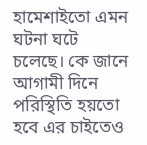হামেশাইতো এমন ঘটনা ঘটে চলেছে। কে জানে আগামী দিনে পরিস্থিতি হয়তো হবে এর চাইতেও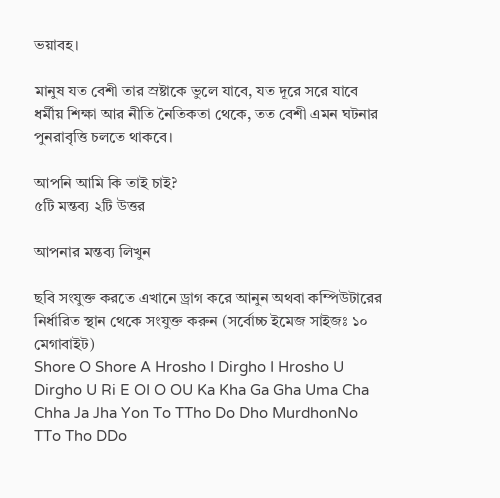ভয়াবহ।

মানুষ যত বেশী তার স্রষ্টাকে ভুলে যাবে, যত দূরে সরে যাবে ধর্মীয় শিক্ষা আর নীতি নৈতিকতা থেকে, তত বেশী এমন ঘটনার পুনরাবৃত্তি চলতে থাকবে।

আপনি আমি কি তাই চাই?
৫টি মন্তব্য ২টি উত্তর

আপনার মন্তব্য লিখুন

ছবি সংযুক্ত করতে এখানে ড্রাগ করে আনুন অথবা কম্পিউটারের নির্ধারিত স্থান থেকে সংযুক্ত করুন (সর্বোচ্চ ইমেজ সাইজঃ ১০ মেগাবাইট)
Shore O Shore A Hrosho I Dirgho I Hrosho U Dirgho U Ri E OI O OU Ka Kha Ga Gha Uma Cha Chha Ja Jha Yon To TTho Do Dho MurdhonNo TTo Tho DDo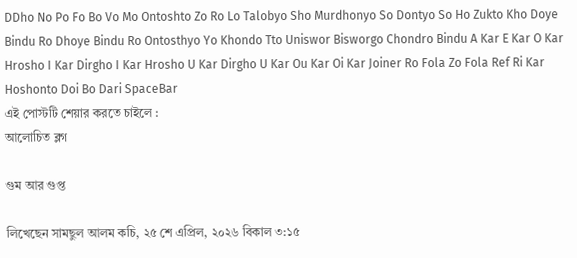DDho No Po Fo Bo Vo Mo Ontoshto Zo Ro Lo Talobyo Sho Murdhonyo So Dontyo So Ho Zukto Kho Doye Bindu Ro Dhoye Bindu Ro Ontosthyo Yo Khondo Tto Uniswor Bisworgo Chondro Bindu A Kar E Kar O Kar Hrosho I Kar Dirgho I Kar Hrosho U Kar Dirgho U Kar Ou Kar Oi Kar Joiner Ro Fola Zo Fola Ref Ri Kar Hoshonto Doi Bo Dari SpaceBar
এই পোস্টটি শেয়ার করতে চাইলে :
আলোচিত ব্লগ

গুম আর গুপ্ত

লিখেছেন সামছুল আলম কচি, ২৫ শে এপ্রিল, ২০২৬ বিকাল ৩:১৫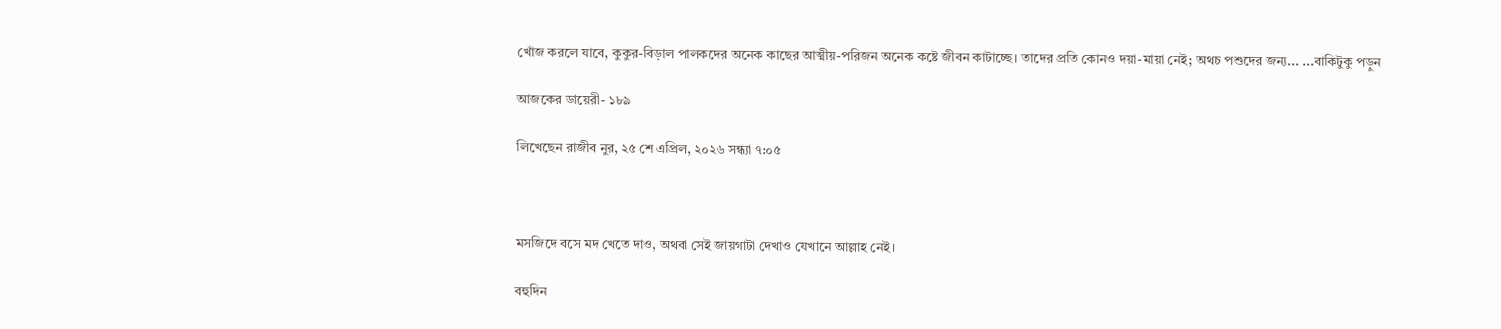খোঁজ করলে যাবে, কুকুর-বিড়াল পালকদের অনেক কাছের আত্মীয়-পরিজন অনেক কষ্টে জীবন কাটাচ্ছে। তাদের প্রতি কোনও দয়া-মায়া নেই; অথচ পশুদের জন্য... ...বাকিটুকু পড়ুন

আজকের ডায়েরী- ১৮৯

লিখেছেন রাজীব নুর, ২৫ শে এপ্রিল, ২০২৬ সন্ধ্যা ৭:০৫



মসজিদে বসে মদ খেতে দাও, অথবা সেই জায়গাটা দেখাও যেখানে আল্লাহ নেই।

বহুদিন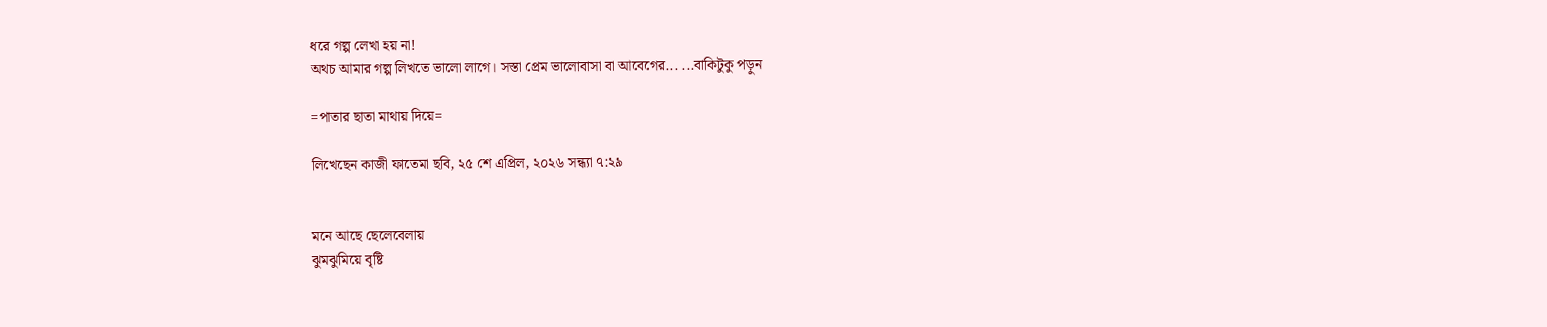ধরে গল্প লেখা হয় না!
অথচ আমার গল্প লিখতে ভালো লাগে। সস্তা প্রেম ভালোবাসা বা আবেগের... ...বাকিটুকু পড়ুন

=পাতার ছাতা মাথায় দিয়ে=

লিখেছেন কাজী ফাতেমা ছবি, ২৫ শে এপ্রিল, ২০২৬ সন্ধ্যা ৭:২৯


মনে আছে ছেলেবেলায়
ঝুমঝুমিয়ে বৃষ্টি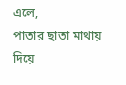এলে,
পাতার ছাতা মাথায় দিয়ে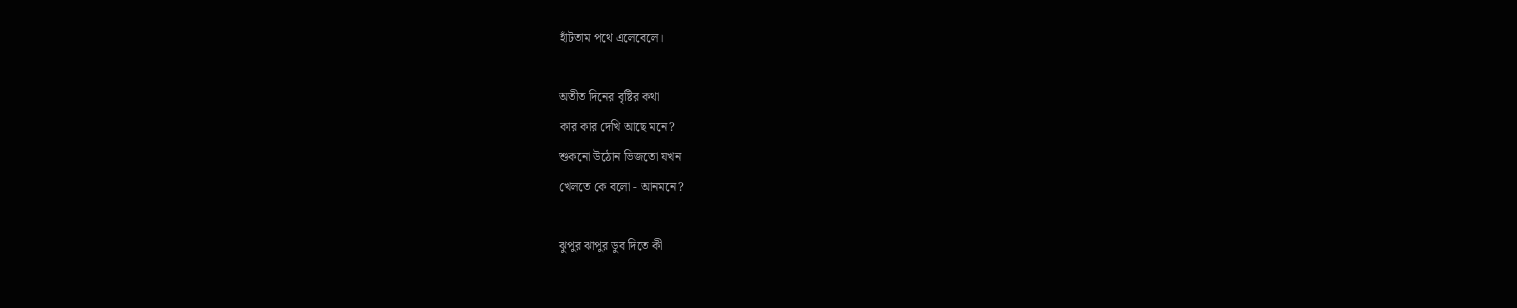হাঁটতাম পথে এলেবেলে।

অতীত দিনের বৃষ্টির কথা
কার কার দেখি আছে মনে?
শুকনো উঠোন ভিজতো যখন
খেলতে কে বলো - আনমনে?

ঝুপুর ঝাপুর ডুব দিতে কী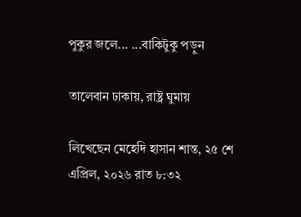পুকুর জলে... ...বাকিটুকু পড়ুন

তালেবান ঢাকায়, রাষ্ট্র ঘুমায়

লিখেছেন মেহেদি হাসান শান্ত, ২৫ শে এপ্রিল, ২০২৬ রাত ৮:৩২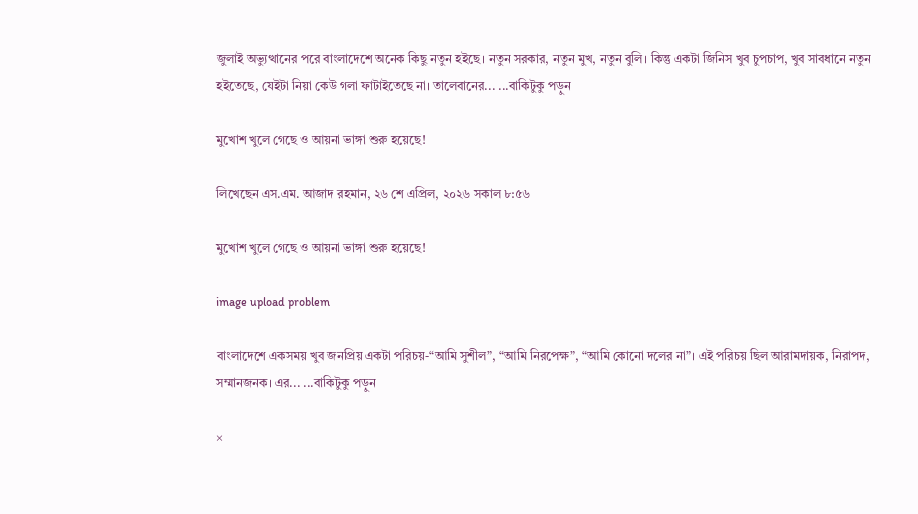জুলাই অভ্যুত্থানের পরে বাংলাদেশে অনেক কিছু নতুন হইছে। নতুন সরকার, নতুন মুখ, নতুন বুলি। কিন্তু একটা জিনিস খুব চুপচাপ, খুব সাবধানে নতুন হইতেছে, যেইটা নিয়া কেউ গলা ফাটাইতেছে না। তালেবানের... ...বাকিটুকু পড়ুন

মুখোশ খুলে গেছে ও আয়না ভাঙ্গা শুরু হয়েছে!

লিখেছেন এস.এম. আজাদ রহমান, ২৬ শে এপ্রিল, ২০২৬ সকাল ৮:৫৬

মুখোশ খুলে গেছে ও আয়না ভাঙ্গা শুরু হয়েছে!

image upload problem

বাংলাদেশে একসময় খুব জনপ্রিয় একটা পরিচয়-“আমি সুশীল”, “আমি নিরপেক্ষ”, “আমি কোনো দলের না”। এই পরিচয় ছিল আরামদায়ক, নিরাপদ, সম্মানজনক। এর... ...বাকিটুকু পড়ুন

×